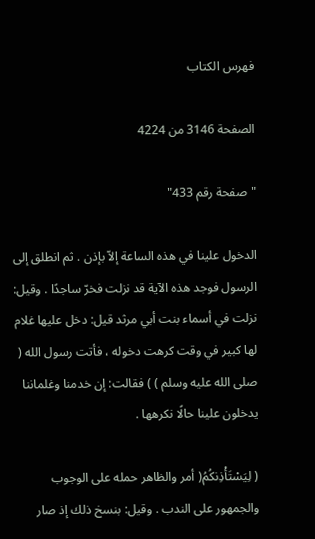فهرس الكتاب

الصفحة 3146 من 4224

"صفحة رقم 433"

الدخول علينا في هذه الساعة إلاّ بإذن . ثم انطلق إلى الرسول فوجد هذه الآية قد نزلت فخرّ ساجدًا . وقيل: نزلت في أسماء بنت أبي مرثد قيل: دخل عليها غلام لها كبير في وقت كرهت دخوله ، فأتت رسول الله ( صلى الله عليه وسلم ) ) فقالت: إن خدمنا وغلماننا يدخلون علينا حالًا نكرهها .

( لِيَسْتَأْذِنكُمُ( أمر والظاهر حمله على الوجوب والجمهور على الندب . وقيل: بنسخ ذلك إذ صار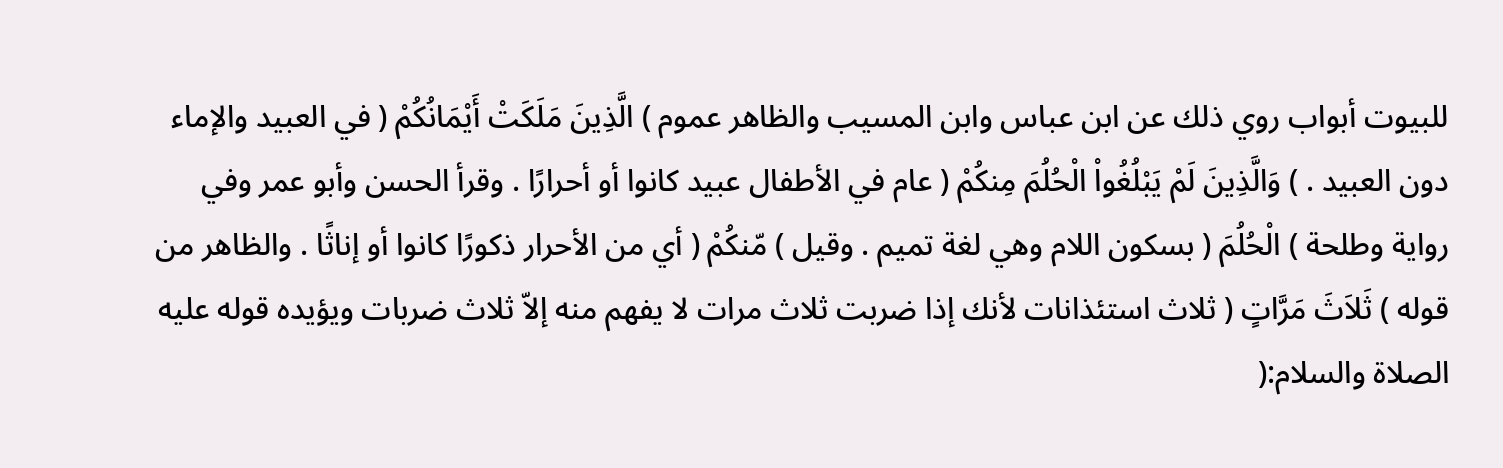للبيوت أبواب روي ذلك عن ابن عباس وابن المسيب والظاهر عموم ) الَّذِينَ مَلَكَتْ أَيْمَانُكُمْ ( في العبيد والإماء دون العبيد . ) وَالَّذِينَ لَمْ يَبْلُغُواْ الْحُلُمَ مِنكُمْ ( عام في الأطفال عبيد كانوا أو أحرارًا . وقرأ الحسن وأبو عمر وفي رواية وطلحة ) الْحُلُمَ ( بسكون اللام وهي لغة تميم . وقيل ) مّنكُمْ ( أي من الأحرار ذكورًا كانوا أو إناثًا . والظاهر من قوله ) ثَلاَثَ مَرَّاتٍ ( ثلاث استئذانات لأنك إذا ضربت ثلاث مرات لا يفهم منه إلاّ ثلاث ضربات ويؤيده قوله عليه الصلاة والسلام:(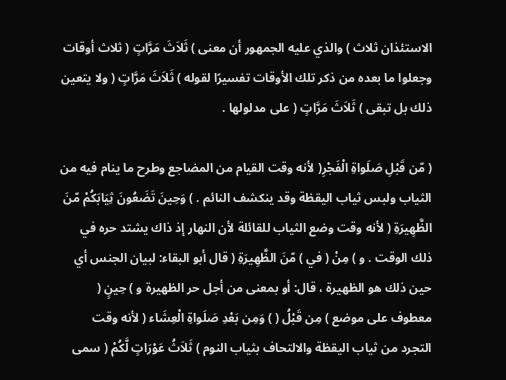الاستئذان ثلاث ) والذي عليه الجمهور أن معنى ) ثَلاَثَ مَرَّاتٍ ( ثلاث أوقات وجعلوا ما بعده من ذكر تلك الأوقات تفسيرًا لقوله ) ثَلاَثَ مَرَّاتٍ ( ولا يتعين ذلك بل تبقى ) ثَلاَثَ مَرَّاتٍ ( على مدلولها .

( مّن قَبْلِ صَلَواةِ الْفَجْرِ( لأنه وقت القيام من المضاجع وطرح ما ينام فيه من الثياب ولبس ثياب اليقظة وقد ينكشف النائم . ) وَحِينَ تَضَعُونَ ثِيَابَكُمْ مّنَ الظَّهِيرَةِ ( لأنه وقت وضع الثياب للقائلة لأن النهار إذ ذاك يشتد حره في ذلك الوقت . و ) مِنْ ( في ) مّنَ الظَّهِيرَةِ ( قال أبو البقاء: لبيان الجنس أي حين ذلك هو الظهيرة ، قال: أو بمعنى من أجل حر الظهيرة و ) حِينٍ ( معطوف على موضع ) مِن قَبْلُ ( ) وَمِن بَعْدِ صَلَواةِ الْعِشَاء ( لأنه وقت التجرد من ثياب اليقظة والالتحاف بثياب النوم ) ثَلاَثُ عَوْرَاتٍ لَّكُمْ ( سمى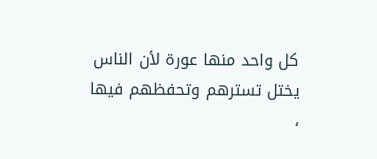كل واحد منها عورة لأن الناس يختل تسترهم وتحفظهم فيها ،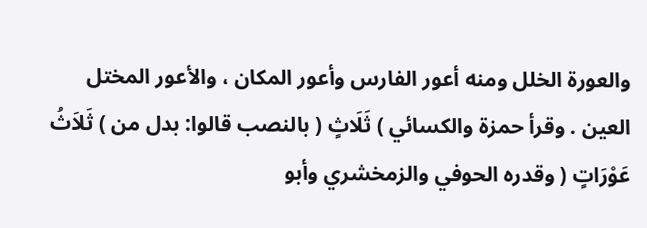والعورة الخلل ومنه أعور الفارس وأعور المكان ، والأعور المختل العين . وقرأ حمزة والكسائي ) ثَلَاثٍ ( بالنصب قالوا: بدل من ) ثَلاَثُ عَوْرَاتٍ ( وقدره الحوفي والزمخشري وأبو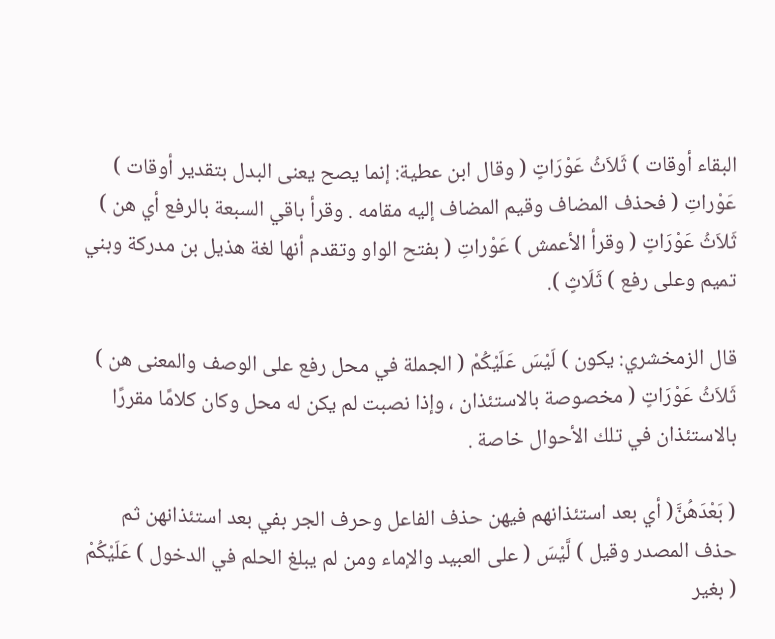البقاء أوقات ) ثَلاَثُ عَوْرَاتٍ ( وقال ابن عطية: إنما يصح يعنى البدل بتقدير أوقات ) عَوْراتِ ( فحذف المضاف وقيم المضاف إليه مقامه . وقرأ باقي السبعة بالرفع أي هن ) ثَلاَثُ عَوْرَاتٍ ( وقرأ الأعمش ) عَوْراتِ ( بفتح الواو وتقدم أنها لغة هذيل بن مدركة وبني تميم وعلى رفع ) ثَلَاثٍ ).

قال الزمخشري: يكون ) لَيْسَ عَلَيْكُمْ ( الجملة في محل رفع على الوصف والمعنى هن ) ثَلاَثُ عَوْرَاتٍ ( مخصوصة بالاستئذان ، وإذا نصبت لم يكن له محل وكان كلامًا مقررًا بالاستئذان في تلك الأحوال خاصة .

( بَعْدَهُنَّ( أي بعد استئذانهم فيهن حذف الفاعل وحرف الجر بفي بعد استئذانهن ثم حذف المصدر وقيل ) لَّيْسَ ( على العبيد والإماء ومن لم يبلغ الحلم في الدخول ) عَلَيْكُمْ ( بغير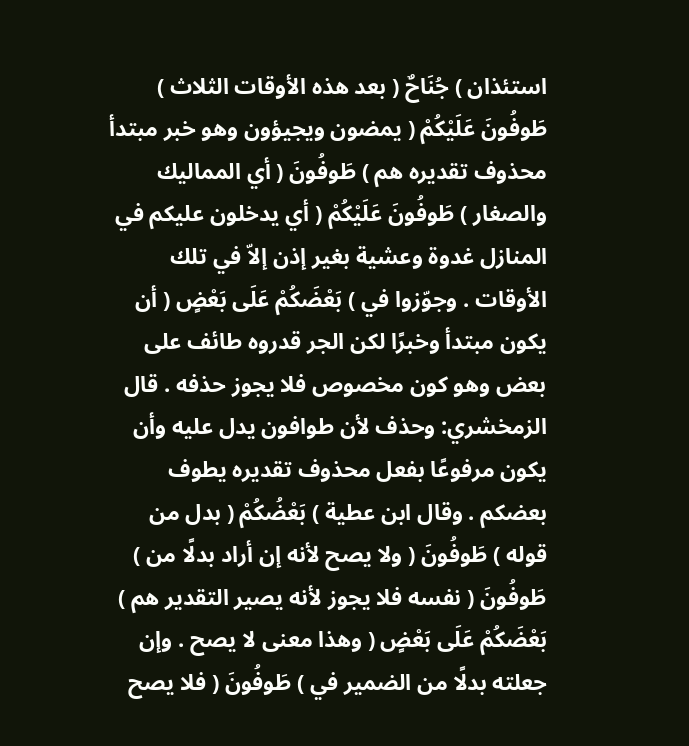استئذان ) جُنَاحٌ ( بعد هذه الأوقات الثلاث ) طَوفُونَ عَلَيْكُمْ ( يمضون ويجيؤون وهو خبر مبتدأ محذوف تقديره هم ) طَوفُونَ ( أي المماليك والصغار ) طَوفُونَ عَلَيْكُمْ ( أي يدخلون عليكم في المنازل غدوة وعشية بغير إذن إلاّ في تلك الأوقات . وجوّزوا في ) بَعْضَكُمْ عَلَى بَعْضٍ ( أن يكون مبتدأ وخبرًا لكن الجر قدروه طائف على بعض وهو كون مخصوص فلا يجوز حذفه . قال الزمخشري: وحذف لأن طوافون يدل عليه وأن يكون مرفوعًا بفعل محذوف تقديره يطوف بعضكم . وقال ابن عطية ) بَعْضُكُمْ ( بدل من قوله ) طَوفُونَ ( ولا يصح لأنه إن أراد بدلًا من ) طَوفُونَ ( نفسه فلا يجوز لأنه يصير التقدير هم ) بَعْضَكُمْ عَلَى بَعْضٍ ( وهذا معنى لا يصح . وإن جعلته بدلًا من الضمير في ) طَوفُونَ ( فلا يصح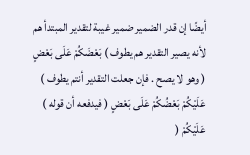أيضًا إن قدر الضمير ضمير غيبة لتقدير المبتدأ هم لأنه يصير التقدير هم يطوف ) بَعْضَكُمْ عَلَى بَعْضٍ ( وهو لا يصح . فإن جعلت التقدير أنتم يطوف ) عَلَيْكُمْ بَعْضُكُمْ عَلَى بَعْضٍ ( فيدفعه أن قوله ) عَلَيْكُمْ (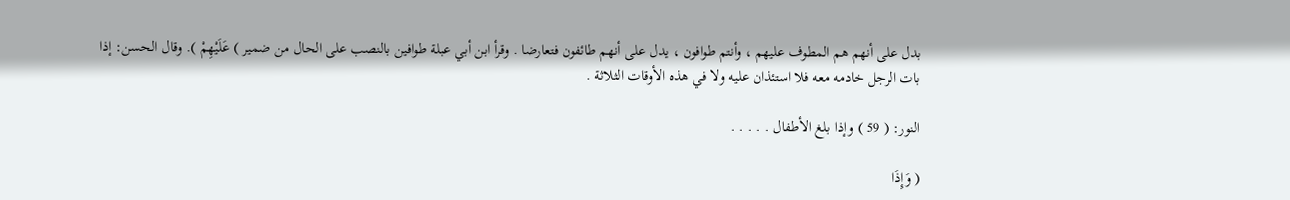بدل على أنهم هم المطوف عليهم ، وأنتم طوافون ، يدل على أنهم طائفون فتعارضا . وقرأ ابن أبي عبلة طوافين بالنصب على الحال من ضمير ) عَلَيْهِمْ ). وقال الحسن: إذا بات الرجل خادمه معه فلا استئذان عليه ولا في هذه الأوقات الثلاثة .

النور: ( 59 ) وإذا بلغ الأطفال . . . . .

( وَإِذَا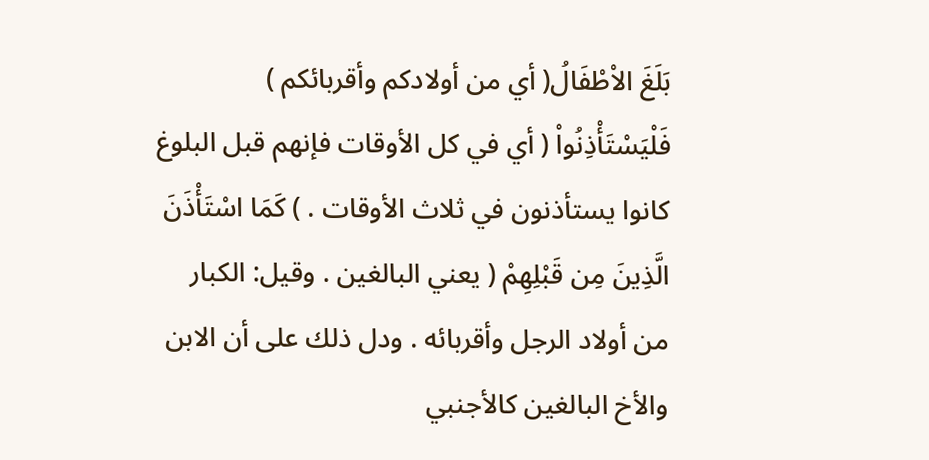بَلَغَ الاْطْفَالُ( أي من أولادكم وأقربائكم ) فَلْيَسْتَأْذِنُواْ ( أي في كل الأوقات فإنهم قبل البلوغ كانوا يستأذنون في ثلاث الأوقات . ) كَمَا اسْتَأْذَنَ الَّذِينَ مِن قَبْلِهِمْ ( يعني البالغين . وقيل: الكبار من أولاد الرجل وأقربائه . ودل ذلك على أن الابن والأخ البالغين كالأجنبي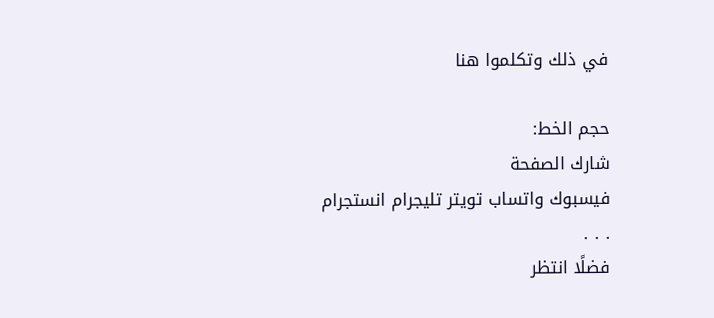في ذلك وتكلموا هنا

حجم الخط:
شارك الصفحة
فيسبوك واتساب تويتر تليجرام انستجرام
. . .
فضلًا انتظر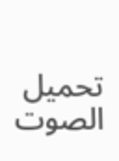تحميل الصوت